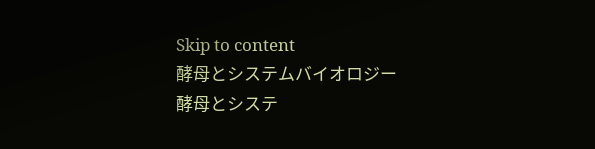Skip to content
酵母とシステムバイオロジー
酵母とシステ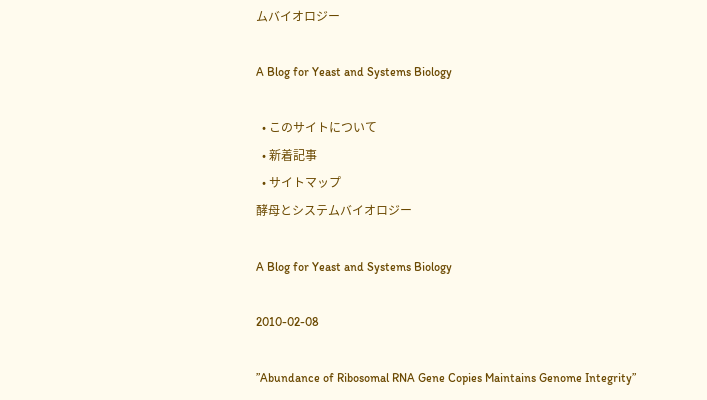ムバイオロジー

A Blog for Yeast and Systems Biology

  • このサイトについて
  • 新着記事
  • サイトマップ
酵母とシステムバイオロジー

A Blog for Yeast and Systems Biology

2010-02-08

”Abundance of Ribosomal RNA Gene Copies Maintains Genome Integrity”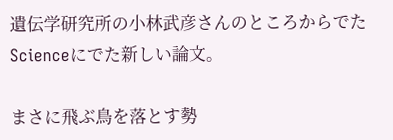遺伝学研究所の小林武彦さんのところからでたScienceにでた新しい論文。

まさに飛ぶ鳥を落とす勢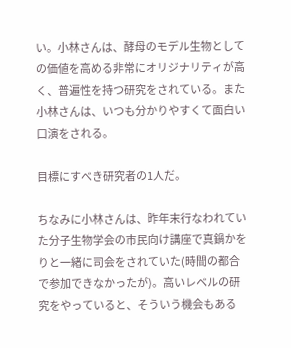い。小林さんは、酵母のモデル生物としての価値を高める非常にオリジナリティが高く、普遍性を持つ研究をされている。また小林さんは、いつも分かりやすくて面白い口演をされる。

目標にすべき研究者の1人だ。

ちなみに小林さんは、昨年末行なわれていた分子生物学会の市民向け講座で真鍋かをりと一緒に司会をされていた(時間の都合で参加できなかったが)。高いレベルの研究をやっていると、そういう機会もある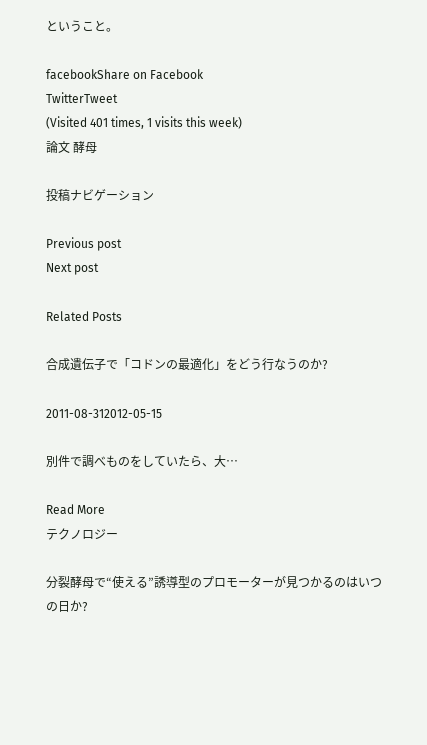ということ。

facebookShare on Facebook
TwitterTweet
(Visited 401 times, 1 visits this week)
論文 酵母

投稿ナビゲーション

Previous post
Next post

Related Posts

合成遺伝子で「コドンの最適化」をどう行なうのか?

2011-08-312012-05-15

別件で調べものをしていたら、大…

Read More
テクノロジー

分裂酵母で“使える”誘導型のプロモーターが見つかるのはいつの日か?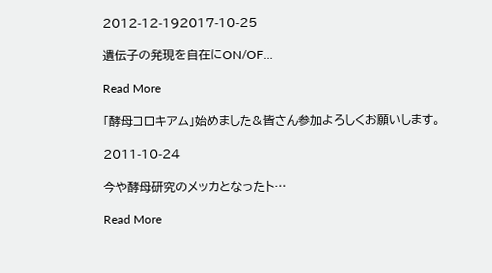2012-12-192017-10-25

遺伝子の発現を自在にON/OF…

Read More

「酵母コロキアム」始めました&皆さん参加よろしくお願いします。

2011-10-24

今や酵母研究のメッカとなったト…

Read More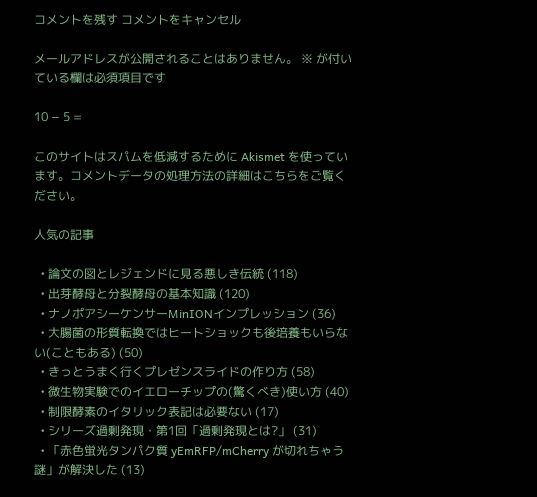コメントを残す コメントをキャンセル

メールアドレスが公開されることはありません。 ※ が付いている欄は必須項目です

10 − 5 =

このサイトはスパムを低減するために Akismet を使っています。コメントデータの処理方法の詳細はこちらをご覧ください。

人気の記事

  • 論文の図とレジェンドに見る悪しき伝統 (118)
  • 出芽酵母と分裂酵母の基本知識 (120)
  • ナノポアシーケンサーMinIONインプレッション (36)
  • 大腸菌の形質転換ではヒートショックも後培養もいらない(こともある) (50)
  • きっとうまく行くプレゼンスライドの作り方 (58)
  • 微生物実験でのイエローチップの(驚くべき)使い方 (40)
  • 制限酵素のイタリック表記は必要ない (17)
  • シリーズ過剰発現・第1回「過剰発現とは?」 (31)
  • 「赤色蛍光タンパク質 yEmRFP/mCherry が切れちゃう謎」が解決した (13)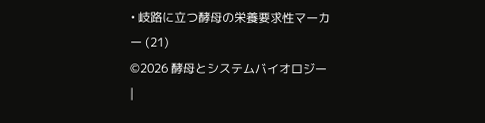• 岐路に立つ酵母の栄養要求性マーカー (21)
©2026 酵母とシステムバイオロジー |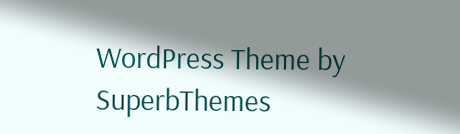WordPress Theme by SuperbThemes